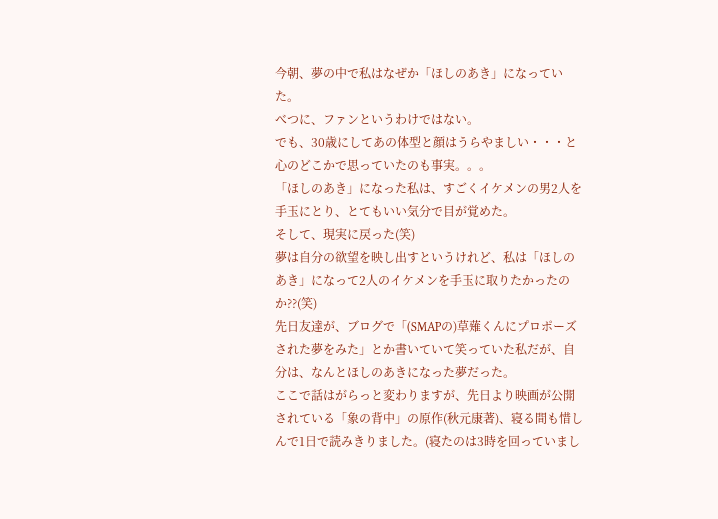今朝、夢の中で私はなぜか「ほしのあき」になっていた。
べつに、ファンというわけではない。
でも、30歳にしてあの体型と顔はうらやましい・・・と心のどこかで思っていたのも事実。。。
「ほしのあき」になった私は、すごくイケメンの男2人を手玉にとり、とてもいい気分で目が覚めた。
そして、現実に戻った(笑)
夢は自分の欲望を映し出すというけれど、私は「ほしのあき」になって2人のイケメンを手玉に取りたかったのか??(笑)
先日友達が、ブログで「(SMAPの)草薙くんにプロポーズされた夢をみた」とか書いていて笑っていた私だが、自分は、なんとほしのあきになった夢だった。
ここで話はがらっと変わりますが、先日より映画が公開されている「象の背中」の原作(秋元康著)、寝る間も惜しんで1日で読みきりました。(寝たのは3時を回っていまし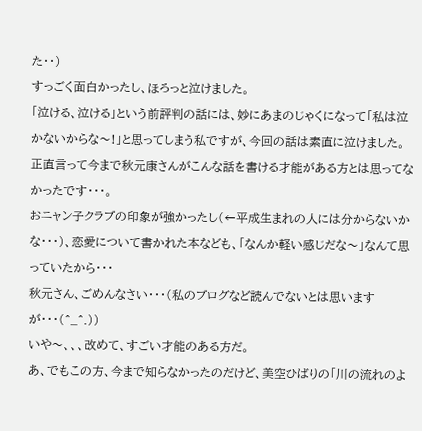た・・)
すっごく面白かったし、ほろっと泣けました。
「泣ける、泣ける」という前評判の話には、妙にあまのじゃくになって「私は泣かないからな〜!」と思ってしまう私ですが、今回の話は素直に泣けました。
正直言って今まで秋元康さんがこんな話を書ける才能がある方とは思ってなかったです・・・。
おニャン子クラブの印象が強かったし(←平成生まれの人には分からないかな・・・)、恋愛について書かれた本なども、「なんか軽い感じだな〜」なんて思っていたから・・・
秋元さん、ごめんなさい・・・(私のブログなど読んでないとは思いますが・・・(^_^.))
いや〜、、、改めて、すごい才能のある方だ。
あ、でもこの方、今まで知らなかったのだけど、美空ひばりの「川の流れのよ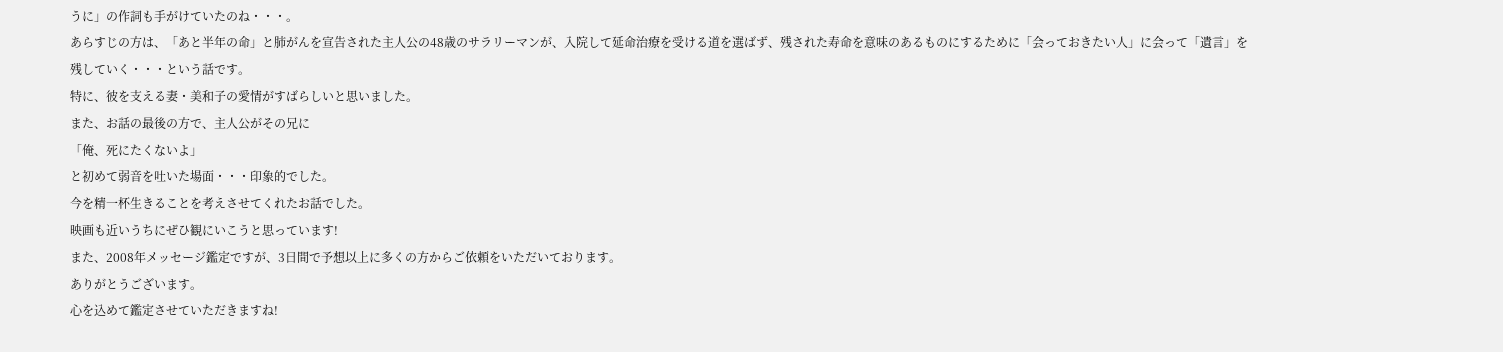うに」の作詞も手がけていたのね・・・。
あらすじの方は、「あと半年の命」と肺がんを宣告された主人公の48歳のサラリーマンが、入院して延命治療を受ける道を選ばず、残された寿命を意味のあるものにするために「会っておきたい人」に会って「遺言」を残していく・・・という話です。
特に、彼を支える妻・美和子の愛情がすばらしいと思いました。
また、お話の最後の方で、主人公がその兄に
「俺、死にたくないよ」
と初めて弱音を吐いた場面・・・印象的でした。
今を精一杯生きることを考えさせてくれたお話でした。
映画も近いうちにぜひ観にいこうと思っています!
また、2008年メッセージ鑑定ですが、3日間で予想以上に多くの方からご依頼をいただいております。
ありがとうございます。
心を込めて鑑定させていただきますね!